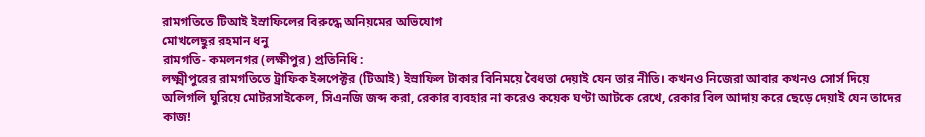রামগতিতে টিআই ইস্রাফিলের বিরুদ্ধে অনিয়মের অভিযোগ
মোখলেছুর রহমান ধনু
রামগতি- কমলনগর (লক্ষীপুর) প্রতিনিধি :
লক্ষ্মীপুরের রামগতিতে ট্রাফিক ইন্সপেক্টর (টিআই) ইস্রাফিল টাকার বিনিময়ে বৈধতা দেয়াই যেন তার নীতি। কখনও নিজেরা আবার কখনও সোর্স দিয়ে অলিগলি ঘুরিয়ে মোটরসাইকেল, সিএনজি জব্দ করা, রেকার ব্যবহার না করেও কয়েক ঘণ্টা আটকে রেখে, রেকার বিল আদায় করে ছেড়ে দেয়াই যেন তাদের কাজ!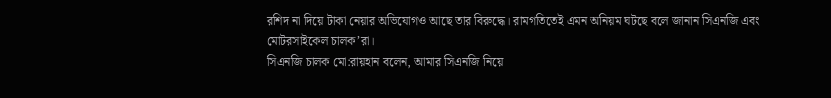রশিদ না দিয়ে টাকা নেয়ার অভিযোগও আছে তার বিরুদ্ধে। রামগতিতেই এমন অনিয়ম ঘটছে বলে জানান সিএনজি এবং মোটরসাইকেল চালক’রা।
সিএনজি চালক মো:রায়হান বলেন, আমার সিএনজি নিয়ে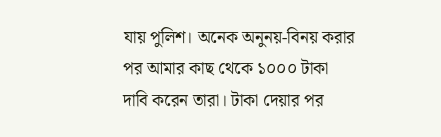যায় পুলিশ। অনেক অনুনয়-বিনয় করার পর আমার কাছ থেকে ১০০০ টাকা দাবি করেন তারা। টাকা দেয়ার পর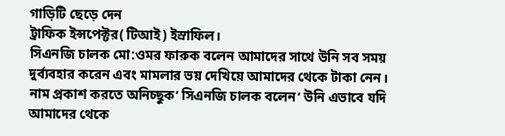গাড়িটি ছেড়ে দেন
ট্রাফিক ইন্সপেক্টর( টিআই) ইস্রাফিল।
সিএনজি চালক মো:ওমর ফারুক বলেন আমাদের সাথে উনি সব সময় দুর্ব্যবহার করেন এবং মামলার ভয় দেখিয়ে আমাদের থেকে টাকা নেন।
নাম প্রকাশ করতে অনিচ্ছুক’ সিএনজি চালক বলেন’ উনি এভাবে যদি আমাদের থেকে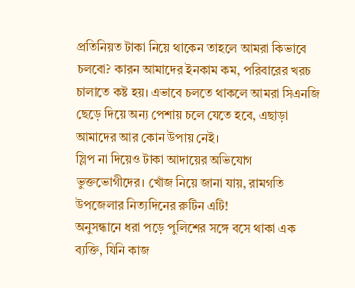প্রতিনিয়ত টাকা নিয়ে থাকেন তাহলে আমরা কিভাবে চলবো? কারন আমাদের ইনকাম কম, পরিবারের খরচ চালাতে কষ্ট হয়। এভাবে চলতে থাকলে আমরা সিএনজি ছেড়ে দিয়ে অন্য পেশায় চলে যেতে হবে, এছাড়া আমাদের আর কোন উপায় নেই।
স্লিপ না দিয়েও টাকা আদায়ের অভিযোগ ভুক্তভোগীদের। খোঁজ নিয়ে জানা যায়, রামগতি উপজেলার নিত্যদিনের রুটিন এটি!
অনুসন্ধানে ধরা পড়ে পুলিশের সঙ্গে বসে থাকা এক ব্যক্তি, যিনি কাজ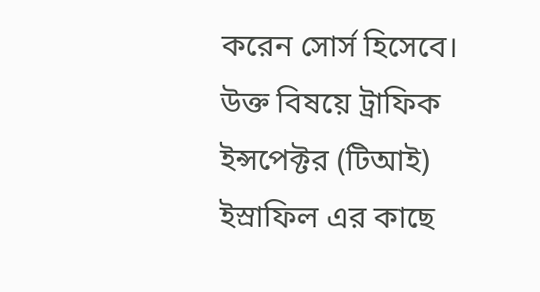করেন সোর্স হিসেবে।
উক্ত বিষয়ে ট্রাফিক ইন্সপেক্টর (টিআই) ইস্রাফিল এর কাছে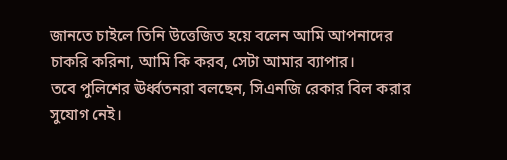জানতে চাইলে তিনি উত্তেজিত হয়ে বলেন আমি আপনাদের চাকরি করিনা, আমি কি করব, সেটা আমার ব্যাপার।
তবে পুলিশের ঊর্ধ্বতনরা বলছেন, সিএনজি রেকার বিল করার সুযোগ নেই।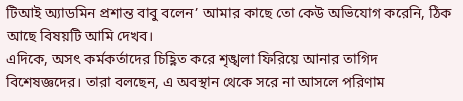টিআই অ্যাডমিন প্রশান্ত বাবু বলেন’ আমার কাছে তো কেউ অভিযোগ করেনি, ঠিক আছে বিষয়টি আমি দেখব।
এদিকে, অসৎ কর্মকর্তাদের চিহ্ণিত করে শৃঙ্খলা ফিরিয়ে আনার তাগিদ বিশেষজ্ঞদের। তারা বলছেন, এ অবস্থান থেকে সরে না আসলে পরিণাম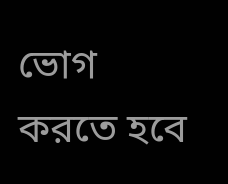ভোগ করতে হবে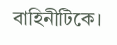বাহিনীটিকে।